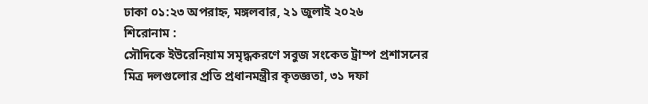ঢাকা ০১:২৩ অপরাহ্ন, মঙ্গলবার, ২১ জুলাই ২০২৬
শিরোনাম :
সৌদিকে ইউরেনিয়াম সমৃদ্ধকরণে সবুজ সংকেত ট্রাম্প প্রশাসনের  মিত্র দলগুলোর প্রতি প্রধানমন্ত্রীর কৃতজ্ঞতা, ৩১ দফা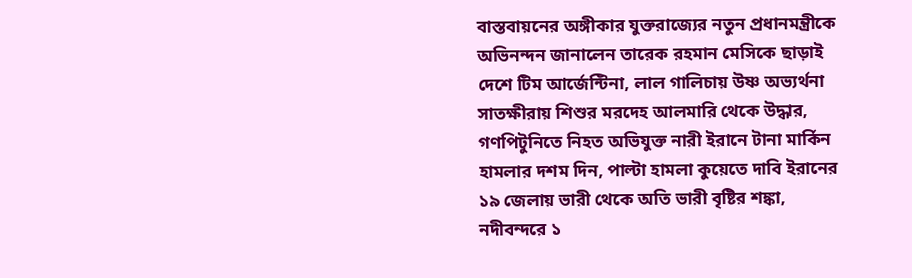বাস্তবায়নের অঙ্গীকার যুক্তরাজ্যের নতুন প্রধানমন্ত্রীকে অভিনন্দন জানালেন তারেক রহমান মেসিকে ছাড়াই দেশে টিম আর্জেন্টিনা, লাল গালিচায় উষ্ণ অভ্যর্থনা সাতক্ষীরায় শিশুর মরদেহ আলমারি থেকে উদ্ধার, গণপিটুনিতে নিহত অভিযুক্ত নারী ইরানে টানা মার্কিন হামলার দশম দিন, পাল্টা হামলা কুয়েতে দাবি ইরানের ১৯ জেলায় ভারী থেকে অতি ভারী বৃষ্টির শঙ্কা, নদীবন্দরে ১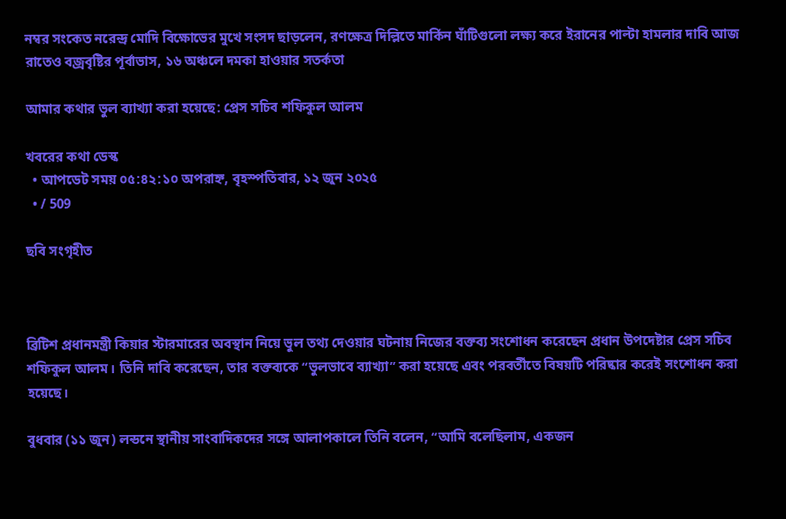নম্বর সংকেত নরেন্দ্র মোদি বিক্ষোভের মুখে সংসদ ছাড়লেন, রণক্ষেত্র দিল্লিতে মার্কিন ঘাঁটিগুলো লক্ষ্য করে ইরানের পাল্টা হামলার দাবি আজ রাতেও বজ্রবৃষ্টির পূর্বাভাস, ১৬ অঞ্চলে দমকা হাওয়ার সতর্কতা

আমার কথার ভুল ব্যাখ্যা করা হয়েছে: প্রেস সচিব শফিকুল আলম

খবরের কথা ডেস্ক
  • আপডেট সময় ০৫:৪২:১০ অপরাহ্ন, বৃহস্পতিবার, ১২ জুন ২০২৫
  • / 509

ছবি সংগৃহীত



ব্রিটিশ প্রধানমন্ত্রী কিয়ার স্টারমারের অবস্থান নিয়ে ভুল তথ্য দেওয়ার ঘটনায় নিজের বক্তব্য সংশোধন করেছেন প্রধান উপদেষ্টার প্রেস সচিব শফিকুল আলম। তিনি দাবি করেছেন, তার বক্তব্যকে “ভুলভাবে ব্যাখ্যা” করা হয়েছে এবং পরবর্তীতে বিষয়টি পরিষ্কার করেই সংশোধন করা হয়েছে।

বুধবার (১১ জুন) লন্ডনে স্থানীয় সাংবাদিকদের সঙ্গে আলাপকালে তিনি বলেন, “আমি বলেছিলাম, একজন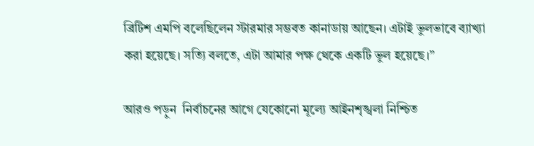ব্রিটিশ এমপি বলেছিলেন স্টারমার সম্ভবত কানাডায় আছেন। এটাই ভুলভাবে ব্যাখ্যা করা হয়েছে। সত্যি বলতে, এটা আমার পক্ষ থেকে একটি ভুল হয়েছে।”

আরও পড়ুন  নির্বাচনের আগে যেকোনো মূল্যে আইনশৃঙ্খলা নিশ্চিত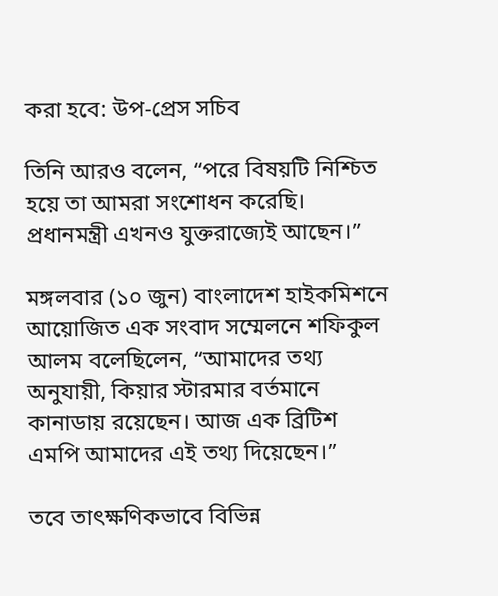করা হবে: উপ-প্রেস সচিব

তিনি আরও বলেন, “পরে বিষয়টি নিশ্চিত হয়ে তা আমরা সংশোধন করেছি। প্রধানমন্ত্রী এখনও যুক্তরাজ্যেই আছেন।”

মঙ্গলবার (১০ জুন) বাংলাদেশ হাইকমিশনে আয়োজিত এক সংবাদ সম্মেলনে শফিকুল আলম বলেছিলেন, “আমাদের তথ্য অনুযায়ী, কিয়ার স্টারমার বর্তমানে কানাডায় রয়েছেন। আজ এক ব্রিটিশ এমপি আমাদের এই তথ্য দিয়েছেন।”

তবে তাৎক্ষণিকভাবে বিভিন্ন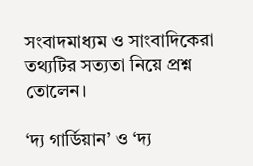সংবাদমাধ্যম ও সাংবাদিকেরা তথ্যটির সত্যতা নিয়ে প্রশ্ন তোলেন।

‘দ্য গার্ডিয়ান’ ও ‘দ্য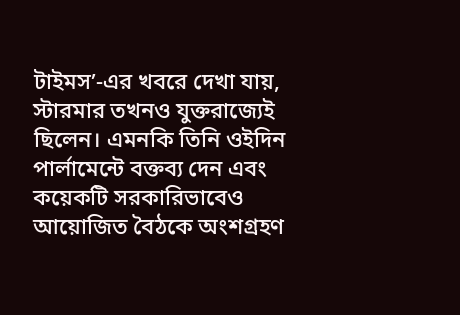টাইমস’-এর খবরে দেখা যায়, স্টারমার তখনও যুক্তরাজ্যেই ছিলেন। এমনকি তিনি ওইদিন পার্লামেন্টে বক্তব্য দেন এবং কয়েকটি সরকারিভাবেও আয়োজিত বৈঠকে অংশগ্রহণ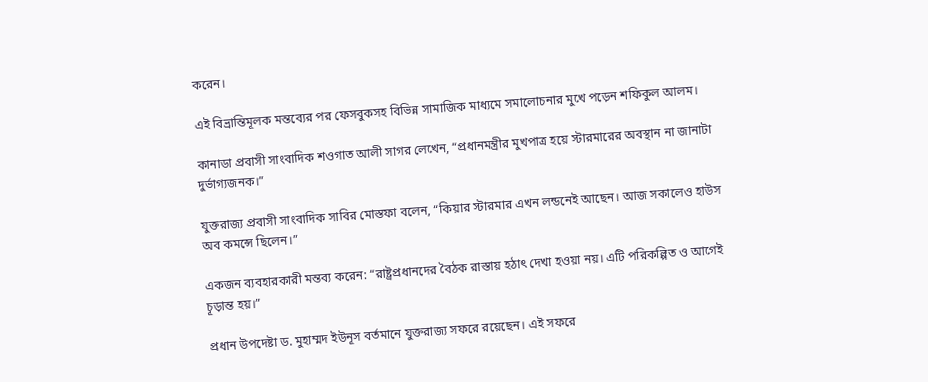করেন।

এই বিভ্রান্তিমূলক মন্তব্যের পর ফেসবুকসহ বিভিন্ন সামাজিক মাধ্যমে সমালোচনার মুখে পড়েন শফিকুল আলম।

কানাডা প্রবাসী সাংবাদিক শওগাত আলী সাগর লেখেন, “প্রধানমন্ত্রীর মুখপাত্র হয়ে স্টারমারের অবস্থান না জানাটা দুর্ভাগ্যজনক।”

যুক্তরাজ্য প্রবাসী সাংবাদিক সাবির মোস্তফা বলেন, “কিয়ার স্টারমার এখন লন্ডনেই আছেন। আজ সকালেও হাউস অব কমন্সে ছিলেন।”

একজন ব্যবহারকারী মন্তব্য করেন: “রাষ্ট্রপ্রধানদের বৈঠক রাস্তায় হঠাৎ দেখা হওয়া নয়। এটি পরিকল্পিত ও আগেই চূড়ান্ত হয়।”

প্রধান উপদেষ্টা ড. মুহাম্মদ ইউনূস বর্তমানে যুক্তরাজ্য সফরে রয়েছেন। এই সফরে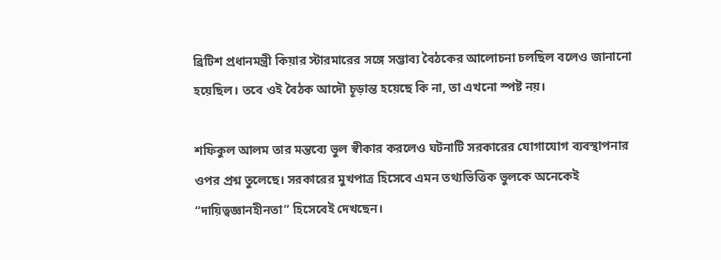ব্রিটিশ প্রধানমন্ত্রী কিয়ার স্টারমারের সঙ্গে সম্ভাব্য বৈঠকের আলোচনা চলছিল বলেও জানানো হয়েছিল। তবে ওই বৈঠক আদৌ চূড়ান্ত হয়েছে কি না, তা এখনো স্পষ্ট নয়।

শফিকুল আলম তার মন্তব্যে ভুল স্বীকার করলেও ঘটনাটি সরকারের যোগাযোগ ব্যবস্থাপনার ওপর প্রশ্ন তুলেছে। সরকারের মুখপাত্র হিসেবে এমন তথ্যভিত্তিক ভুলকে অনেকেই “দায়িত্বজ্ঞানহীনতা” হিসেবেই দেখছেন।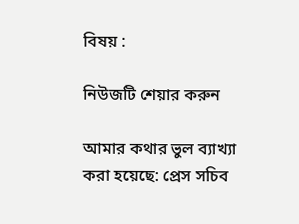বিষয় :

নিউজটি শেয়ার করুন

আমার কথার ভুল ব্যাখ্যা করা হয়েছে: প্রেস সচিব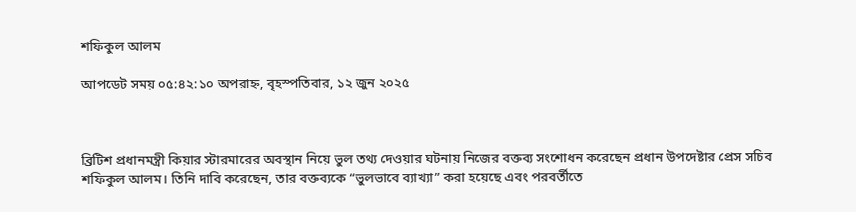শফিকুল আলম

আপডেট সময় ০৫:৪২:১০ অপরাহ্ন, বৃহস্পতিবার, ১২ জুন ২০২৫



ব্রিটিশ প্রধানমন্ত্রী কিয়ার স্টারমারের অবস্থান নিয়ে ভুল তথ্য দেওয়ার ঘটনায় নিজের বক্তব্য সংশোধন করেছেন প্রধান উপদেষ্টার প্রেস সচিব শফিকুল আলম। তিনি দাবি করেছেন, তার বক্তব্যকে “ভুলভাবে ব্যাখ্যা” করা হয়েছে এবং পরবর্তীতে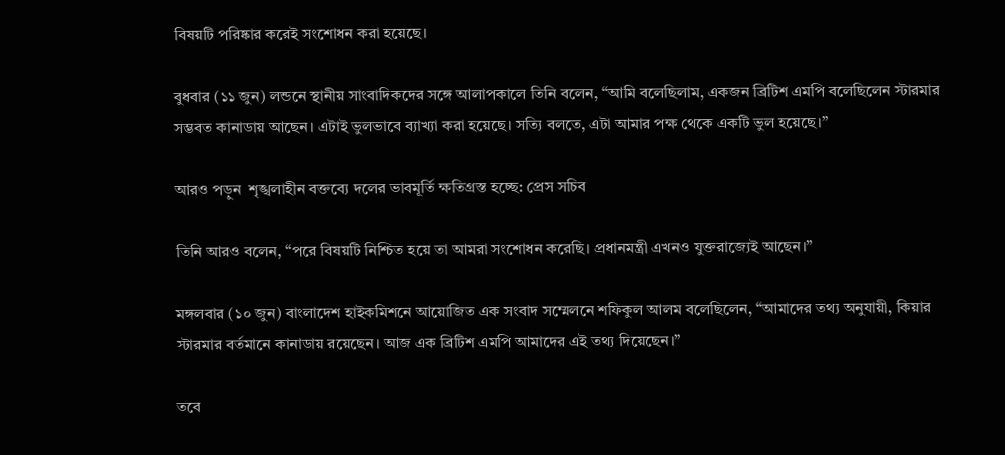বিষয়টি পরিষ্কার করেই সংশোধন করা হয়েছে।

বুধবার (১১ জুন) লন্ডনে স্থানীয় সাংবাদিকদের সঙ্গে আলাপকালে তিনি বলেন, “আমি বলেছিলাম, একজন ব্রিটিশ এমপি বলেছিলেন স্টারমার সম্ভবত কানাডায় আছেন। এটাই ভুলভাবে ব্যাখ্যা করা হয়েছে। সত্যি বলতে, এটা আমার পক্ষ থেকে একটি ভুল হয়েছে।”

আরও পড়ুন  শৃঙ্খলাহীন বক্তব্যে দলের ভাবমূর্তি ক্ষতিগ্রস্ত হচ্ছে: প্রেস সচিব

তিনি আরও বলেন, “পরে বিষয়টি নিশ্চিত হয়ে তা আমরা সংশোধন করেছি। প্রধানমন্ত্রী এখনও যুক্তরাজ্যেই আছেন।”

মঙ্গলবার (১০ জুন) বাংলাদেশ হাইকমিশনে আয়োজিত এক সংবাদ সম্মেলনে শফিকুল আলম বলেছিলেন, “আমাদের তথ্য অনুযায়ী, কিয়ার স্টারমার বর্তমানে কানাডায় রয়েছেন। আজ এক ব্রিটিশ এমপি আমাদের এই তথ্য দিয়েছেন।”

তবে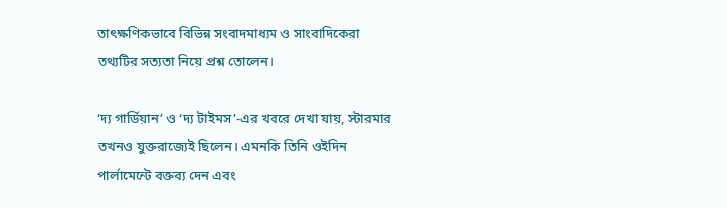তাৎক্ষণিকভাবে বিভিন্ন সংবাদমাধ্যম ও সাংবাদিকেরা তথ্যটির সত্যতা নিয়ে প্রশ্ন তোলেন।

‘দ্য গার্ডিয়ান’ ও ‘দ্য টাইমস’-এর খবরে দেখা যায়, স্টারমার তখনও যুক্তরাজ্যেই ছিলেন। এমনকি তিনি ওইদিন পার্লামেন্টে বক্তব্য দেন এবং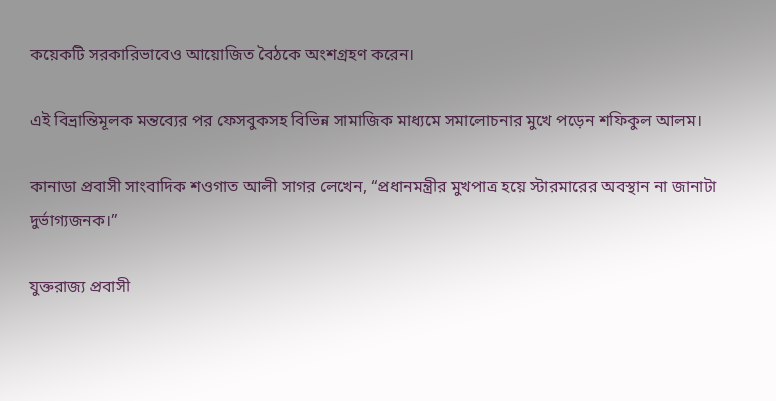কয়েকটি সরকারিভাবেও আয়োজিত বৈঠকে অংশগ্রহণ করেন।

এই বিভ্রান্তিমূলক মন্তব্যের পর ফেসবুকসহ বিভিন্ন সামাজিক মাধ্যমে সমালোচনার মুখে পড়েন শফিকুল আলম।

কানাডা প্রবাসী সাংবাদিক শওগাত আলী সাগর লেখেন, “প্রধানমন্ত্রীর মুখপাত্র হয়ে স্টারমারের অবস্থান না জানাটা দুর্ভাগ্যজনক।”

যুক্তরাজ্য প্রবাসী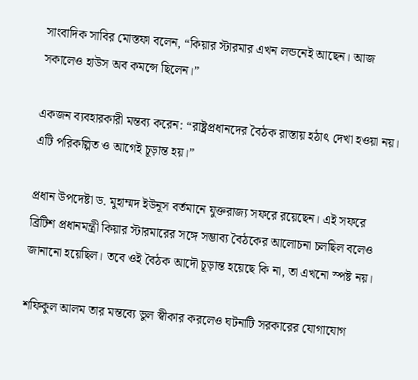সাংবাদিক সাবির মোস্তফা বলেন, “কিয়ার স্টারমার এখন লন্ডনেই আছেন। আজ সকালেও হাউস অব কমন্সে ছিলেন।”

একজন ব্যবহারকারী মন্তব্য করেন: “রাষ্ট্রপ্রধানদের বৈঠক রাস্তায় হঠাৎ দেখা হওয়া নয়। এটি পরিকল্পিত ও আগেই চূড়ান্ত হয়।”

প্রধান উপদেষ্টা ড. মুহাম্মদ ইউনূস বর্তমানে যুক্তরাজ্য সফরে রয়েছেন। এই সফরে ব্রিটিশ প্রধানমন্ত্রী কিয়ার স্টারমারের সঙ্গে সম্ভাব্য বৈঠকের আলোচনা চলছিল বলেও জানানো হয়েছিল। তবে ওই বৈঠক আদৌ চূড়ান্ত হয়েছে কি না, তা এখনো স্পষ্ট নয়।

শফিকুল আলম তার মন্তব্যে ভুল স্বীকার করলেও ঘটনাটি সরকারের যোগাযোগ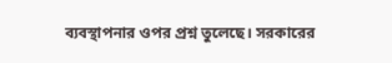ব্যবস্থাপনার ওপর প্রশ্ন তুলেছে। সরকারের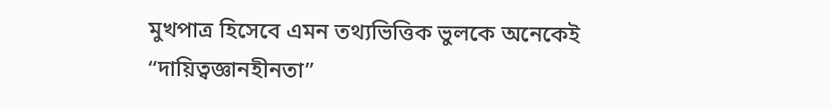মুখপাত্র হিসেবে এমন তথ্যভিত্তিক ভুলকে অনেকেই “দায়িত্বজ্ঞানহীনতা”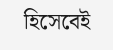হিসেবেই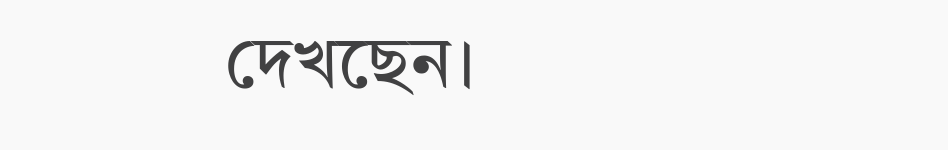দেখছেন।